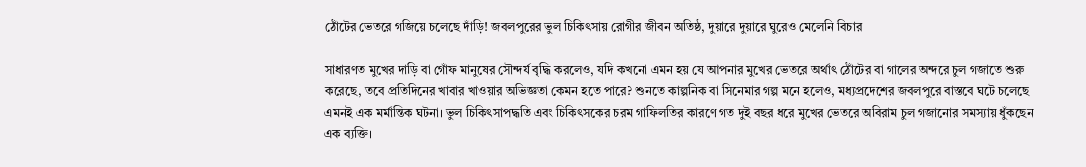ঠোঁটের ভেতরে গজিয়ে চলেছে দাঁড়ি! জবলপুরের ভুল চিকিৎসায় রোগীর জীবন অতিষ্ঠ, দুয়ারে দুয়ারে ঘুরেও মেলেনি বিচার

সাধারণত মুখের দাড়ি বা গোঁফ মানুষের সৌন্দর্য বৃদ্ধি করলেও, যদি কখনো এমন হয় যে আপনার মুখের ভেতরে অর্থাৎ ঠোঁটের বা গালের অন্দরে চুল গজাতে শুরু করেছে, তবে প্রতিদিনের খাবার খাওয়ার অভিজ্ঞতা কেমন হতে পারে? শুনতে কাল্পনিক বা সিনেমার গল্প মনে হলেও, মধ্যপ্রদেশের জবলপুরে বাস্তবে ঘটে চলেছে এমনই এক মর্মান্তিক ঘটনা। ভুল চিকিৎসাপদ্ধতি এবং চিকিৎসকের চরম গাফিলতির কারণে গত দুই বছর ধরে মুখের ভেতরে অবিরাম চুল গজানোর সমস্যায় ধুঁকছেন এক ব্যক্তি।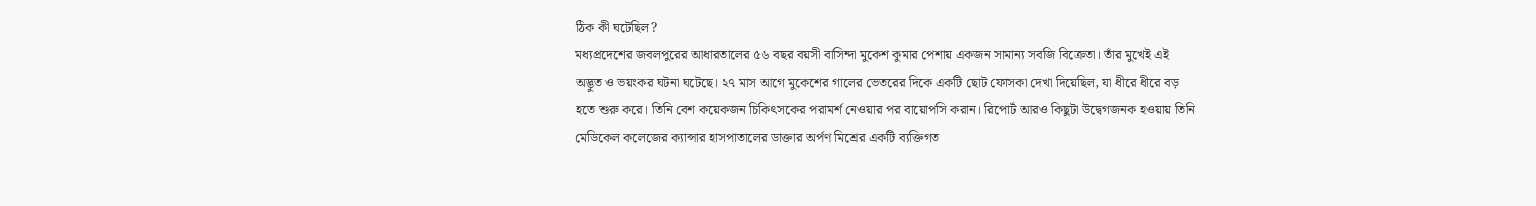ঠিক কী ঘটেছিল?
মধ্যপ্রদেশের জবলপুরের আধারতালের ৫৬ বছর বয়সী বাসিন্দা মুকেশ কুমার পেশায় একজন সামান্য সবজি বিক্রেতা। তাঁর মুখেই এই অদ্ভুত ও ভয়ংকর ঘটনা ঘটেছে। ২৭ মাস আগে মুকেশের গালের ভেতরের দিকে একটি ছোট ফোসকা দেখা দিয়েছিল, যা ধীরে ধীরে বড় হতে শুরু করে। তিনি বেশ কয়েকজন চিকিৎসকের পরামর্শ নেওয়ার পর বায়োপসি করান। রিপোর্ট আরও কিছুটা উদ্বেগজনক হওয়ায় তিনি মেডিকেল কলেজের ক্যান্সার হাসপাতালের ডাক্তার অর্পণ মিশ্রের একটি ব্যক্তিগত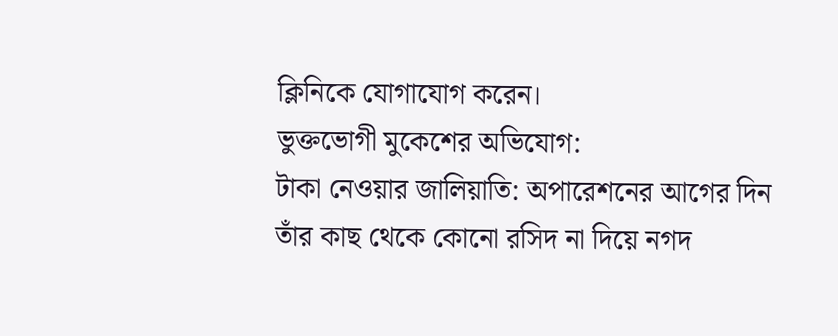ক্লিনিকে যোগাযোগ করেন।
ভুক্তভোগী মুকেশের অভিযোগ:
টাকা নেওয়ার জালিয়াতি: অপারেশনের আগের দিন তাঁর কাছ থেকে কোনো রসিদ না দিয়ে নগদ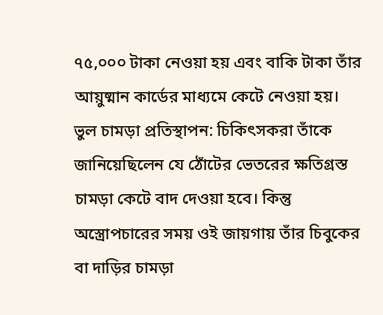৭৫,০০০ টাকা নেওয়া হয় এবং বাকি টাকা তাঁর আয়ুষ্মান কার্ডের মাধ্যমে কেটে নেওয়া হয়।
ভুল চামড়া প্রতিস্থাপন: চিকিৎসকরা তাঁকে জানিয়েছিলেন যে ঠোঁটের ভেতরের ক্ষতিগ্রস্ত চামড়া কেটে বাদ দেওয়া হবে। কিন্তু অস্ত্রোপচারের সময় ওই জায়গায় তাঁর চিবুকের বা দাড়ির চামড়া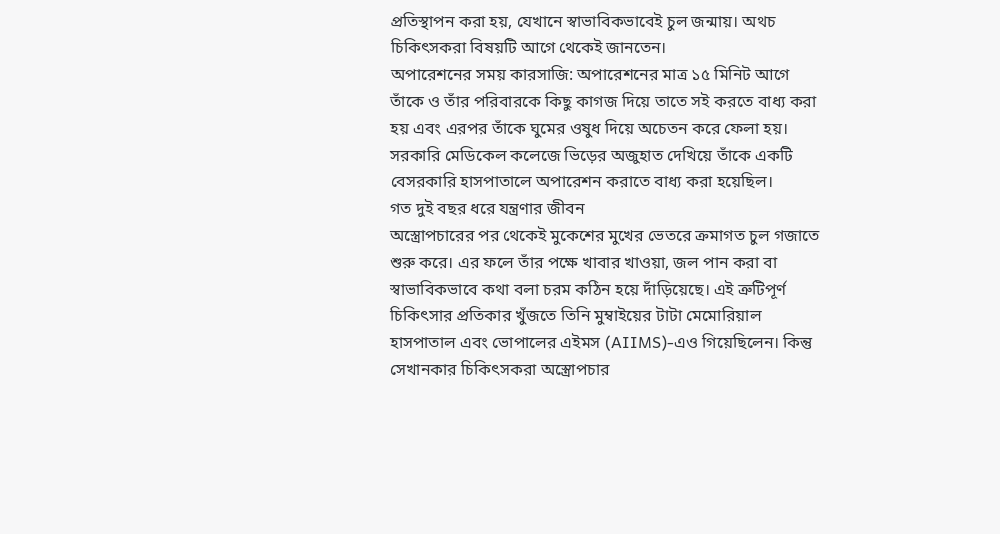প্রতিস্থাপন করা হয়, যেখানে স্বাভাবিকভাবেই চুল জন্মায়। অথচ চিকিৎসকরা বিষয়টি আগে থেকেই জানতেন।
অপারেশনের সময় কারসাজি: অপারেশনের মাত্র ১৫ মিনিট আগে তাঁকে ও তাঁর পরিবারকে কিছু কাগজ দিয়ে তাতে সই করতে বাধ্য করা হয় এবং এরপর তাঁকে ঘুমের ওষুধ দিয়ে অচেতন করে ফেলা হয়। সরকারি মেডিকেল কলেজে ভিড়ের অজুহাত দেখিয়ে তাঁকে একটি বেসরকারি হাসপাতালে অপারেশন করাতে বাধ্য করা হয়েছিল।
গত দুই বছর ধরে যন্ত্রণার জীবন
অস্ত্রোপচারের পর থেকেই মুকেশের মুখের ভেতরে ক্রমাগত চুল গজাতে শুরু করে। এর ফলে তাঁর পক্ষে খাবার খাওয়া, জল পান করা বা স্বাভাবিকভাবে কথা বলা চরম কঠিন হয়ে দাঁড়িয়েছে। এই ত্রুটিপূর্ণ চিকিৎসার প্রতিকার খুঁজতে তিনি মুম্বাইয়ের টাটা মেমোরিয়াল হাসপাতাল এবং ভোপালের এইমস (AIIMS)-এও গিয়েছিলেন। কিন্তু সেখানকার চিকিৎসকরা অস্ত্রোপচার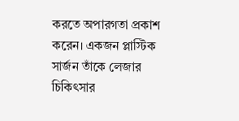করতে অপারগতা প্রকাশ করেন। একজন প্লাস্টিক সার্জন তাঁকে লেজার চিকিৎসার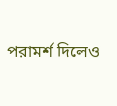পরামর্শ দিলেও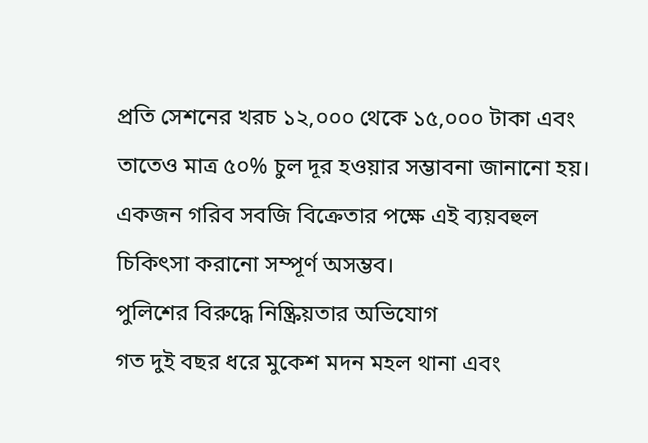প্রতি সেশনের খরচ ১২,০০০ থেকে ১৫,০০০ টাকা এবং তাতেও মাত্র ৫০% চুল দূর হওয়ার সম্ভাবনা জানানো হয়। একজন গরিব সবজি বিক্রেতার পক্ষে এই ব্যয়বহুল চিকিৎসা করানো সম্পূর্ণ অসম্ভব।
পুলিশের বিরুদ্ধে নিষ্ক্রিয়তার অভিযোগ
গত দুই বছর ধরে মুকেশ মদন মহল থানা এবং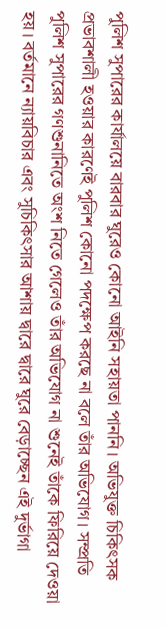পুলিশ সুপারের কার্যালয়ে বারবার ঘুরেও কোনো আইনি সহায়তা পাননি। অভিযুক্ত চিকিৎসক প্রভাবশালী হওয়ার কারণেই পুলিশ কোনো পদক্ষেপ করছে না বলে তাঁর অভিযোগ। সম্প্রতি পুলিশ সুপারের গণশুনানিতে অংশ নিতে গেলেও তাঁর অভিযোগ না শুনেই তাঁকে ফিরিয়ে দেওয়া হয়। বর্তমানে ন্যায়বিচার এবং সুচিকিৎসার আশায় দ্বারে দ্বারে ঘুরে বেড়াচ্ছেন এই দুর্ভাগা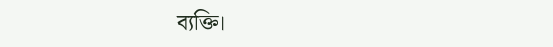ব্যক্তি।